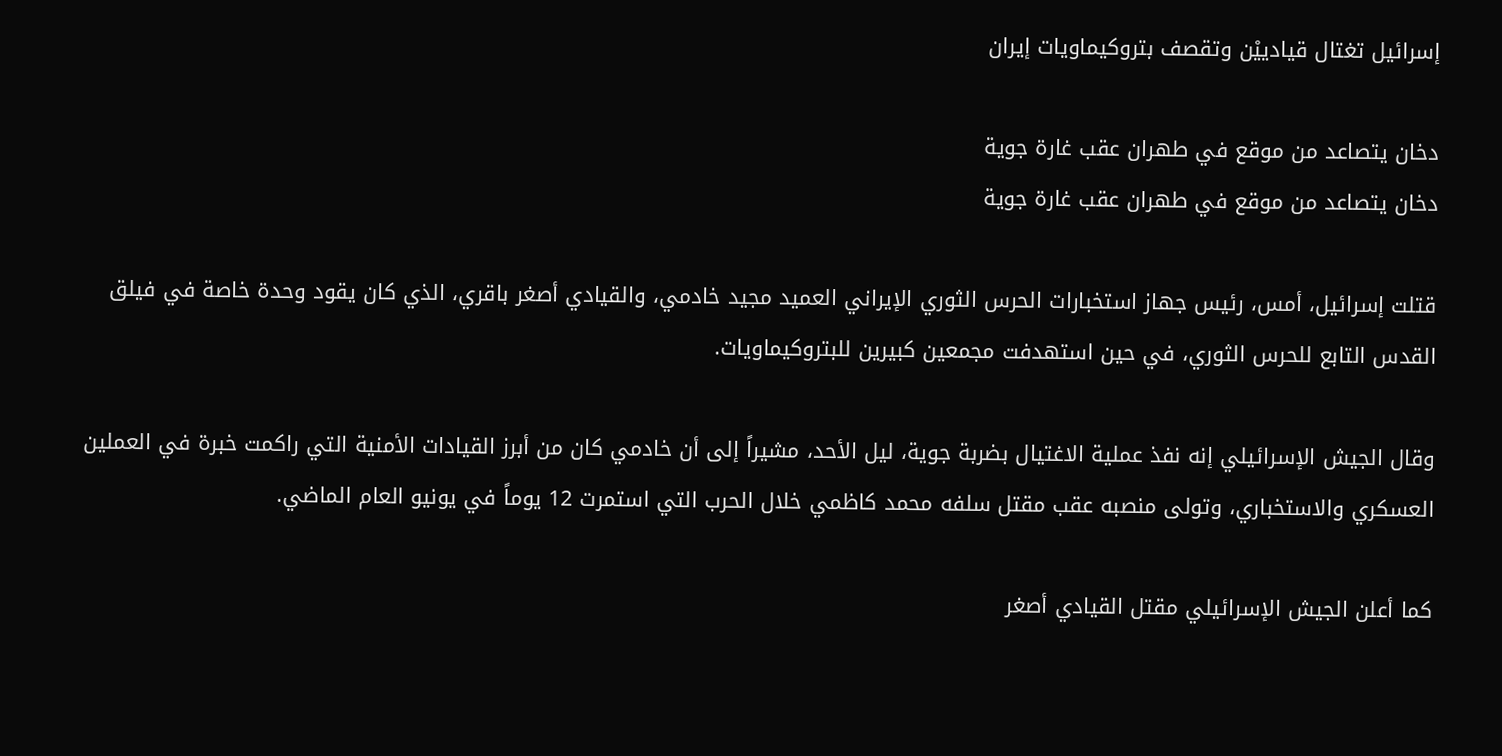إسرائيل تغتال قيادييْن وتقصف بتروكيماويات إيران

دخان يتصاعد من موقع في طهران عقب غارة جوية
دخان يتصاعد من موقع في طهران عقب غارة جوية

قتلت إسرائيل، أمس، رئيس جهاز استخبارات الحرس الثوري الإيراني العميد مجيد خادمي، والقيادي أصغر باقري، الذي كان يقود وحدة خاصة في فيلق القدس التابع للحرس الثوري، في حين استهدفت مجمعين كبيرين للبتروكيماويات.

وقال الجيش الإسرائيلي إنه نفذ عملية الاغتيال بضربة جوية، ليل الأحد، مشيراً إلى أن خادمي كان من أبرز القيادات الأمنية التي راكمت خبرة في العملين العسكري والاستخباري، وتولى منصبه عقب مقتل سلفه محمد كاظمي خلال الحرب التي استمرت 12 يوماً في يونيو العام الماضي.

كما أعلن الجيش الإسرائيلي مقتل القيادي أصغر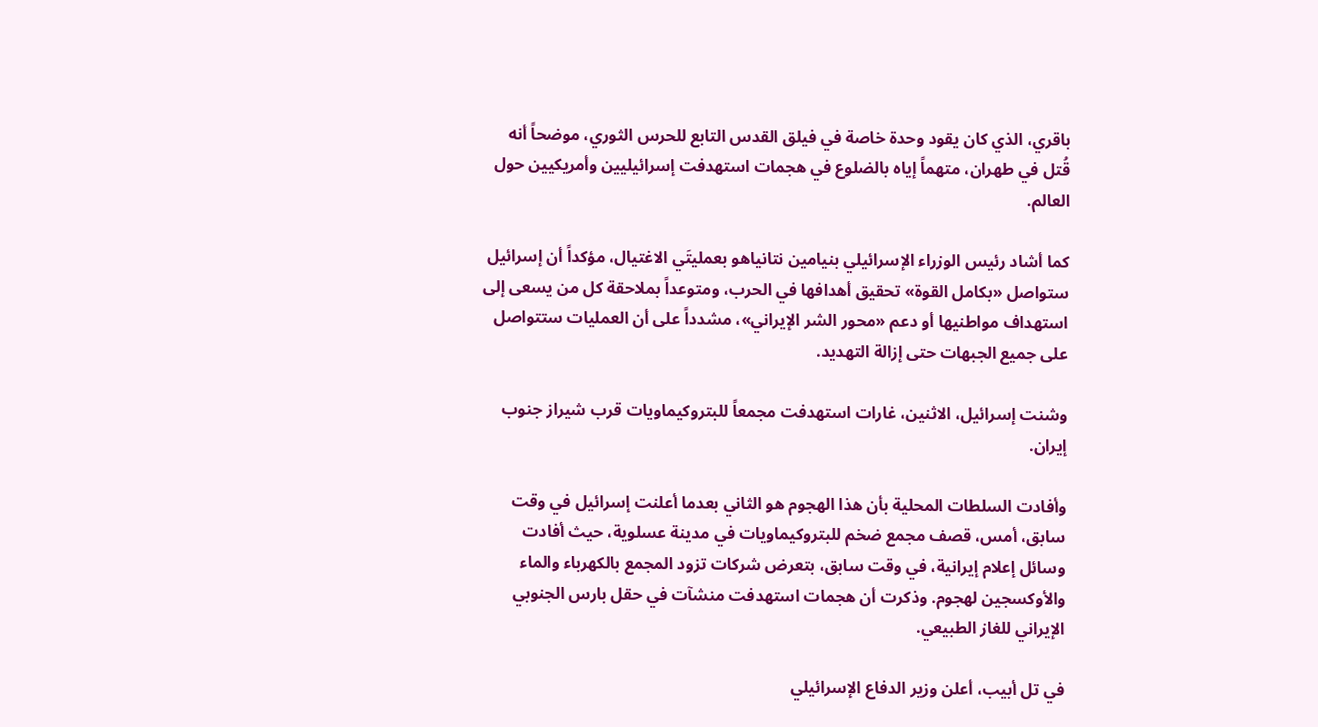باقري، الذي كان يقود وحدة خاصة في فيلق القدس التابع للحرس الثوري، موضحاً أنه قُتل في طهران، متهماً إياه بالضلوع في هجمات استهدفت إسرائيليين وأمريكيين حول العالم.

كما أشاد رئيس الوزراء الإسرائيلي بنيامين نتانياهو بعمليتَي الاغتيال، مؤكداً أن إسرائيل ستواصل «بكامل القوة» تحقيق أهدافها في الحرب، ومتوعداً بملاحقة كل من يسعى إلى استهداف مواطنيها أو دعم «محور الشر الإيراني»، مشدداً على أن العمليات ستتواصل على جميع الجبهات حتى إزالة التهديد.

وشنت إسرائيل، الاثنين، غارات استهدفت مجمعاً للبتروكيماويات قرب شيراز جنوب إيران.

وأفادت السلطات المحلية بأن هذا الهجوم هو الثاني بعدما أعلنت إسرائيل في وقت سابق، أمس، قصف مجمع ضخم للبتروكيماويات في مدينة عسلوية، حيث أفادت وسائل إعلام إيرانية، في وقت سابق، بتعرض شركات تزود المجمع بالكهرباء والماء والأوكسجين لهجوم. وذكرت أن هجمات استهدفت منشآت في حقل بارس الجنوبي الإيراني للغاز الطبيعي.

في تل أبيب، أعلن وزير الدفاع الإسرائيلي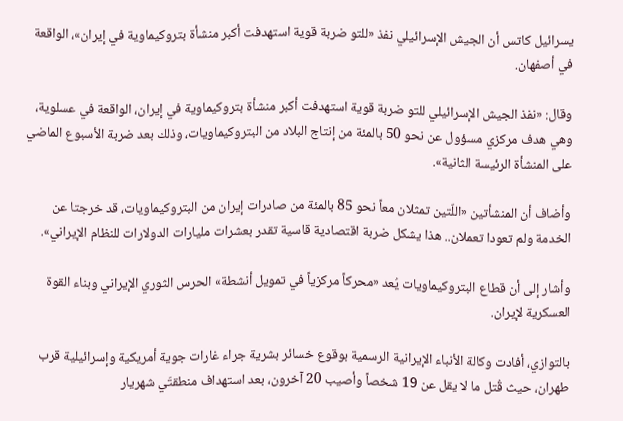يسرائيل كاتس أن الجيش الإسرائيلي نفذ «للتو ضربة قوية استهدفت أكبر منشأة بتروكيماوية في إيران»، الواقعة في أصفهان.

وقال: «نفذ الجيش الإسرائيلي للتو ضربة قوية استهدفت أكبر منشأة بتروكيماوية في إيران، الواقعة في عسلوية، وهي هدف مركزي مسؤول عن نحو 50 بالمئة من إنتاج البلاد من البتروكيماويات، وذلك بعد ضربة الأسبوع الماضي على المنشأة الرئيسة الثانية».

وأضاف أن المنشأتين «اللّتين تمثلان معاً نحو 85 بالمئة من صادرات إيران من البتروكيماويات، قد خرجتا عن الخدمة ولم تعودا تعملان.. هذا يشكل ضربة اقتصادية قاسية تقدر بعشرات مليارات الدولارات للنظام الإيراني».

وأشار إلى أن قطاع البتروكيماويات يُعد «محركاً مركزياً في تمويل أنشطة» الحرس الثوري الإيراني وبناء القوة العسكرية لإيران.

بالتوازي، أفادت وكالة الأنباء الإيرانية الرسمية بوقوع خسائر بشرية جراء غارات جوية أمريكية وإسرائيلية قرب طهران، حيث قُتل ما لا يقل عن 19 شخصاً وأصيب 20 آخرون، بعد استهداف منطقتَي شهريار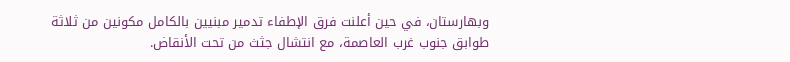وبهارستان، في حين أعلنت فرق الإطفاء تدمير مبنيين بالكامل مكونين من ثلاثة طوابق جنوب غرب العاصمة، مع انتشال جثث من تحت الأنقاض.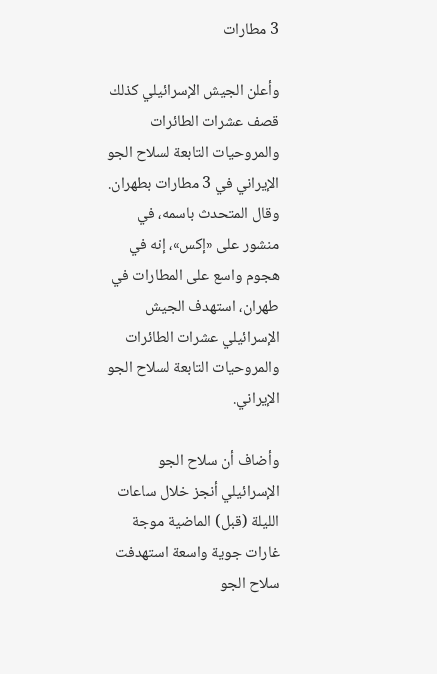3 مطارات

وأعلن الجيش الإسرائيلي كذلك قصف عشرات الطائرات والمروحيات التابعة لسلاح الجو الإيراني في 3 مطارات بطهران. وقال المتحدث باسمه، في منشور على «إكس»، إنه في هجوم واسع على المطارات في طهران، استهدف الجيش الإسرائيلي عشرات الطائرات والمروحيات التابعة لسلاح الجو الإيراني.

وأضاف أن سلاح الجو الإسرائيلي أنجز خلال ساعات الليلة (قبل) الماضية موجة غارات جوية واسعة استهدفت سلاح الجو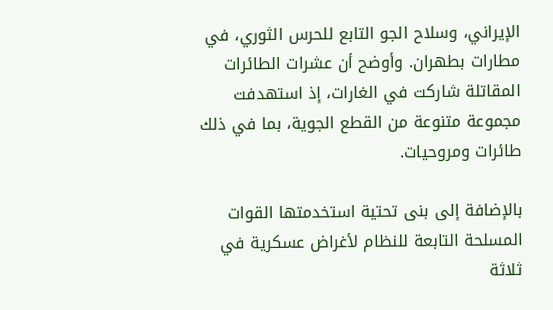الإيراني، وسلاح الجو التابع للحرس الثوري، في مطارات بطهران. وأوضح أن عشرات الطائرات المقاتلة شاركت في الغارات، إذ استهدفت مجموعة متنوعة من القطع الجوية، بما في ذلك طائرات ومروحيات.

بالإضافة إلى بنى تحتية استخدمتها القوات المسلحة التابعة للنظام لأغراض عسكرية في ثلاثة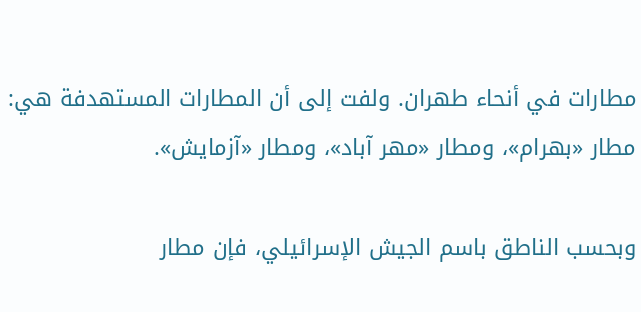مطارات في أنحاء طهران. ولفت إلى أن المطارات المستهدفة هي: مطار «بهرام»، ومطار «مهر آباد»، ومطار «آزمايش».

وبحسب الناطق باسم الجيش الإسرائيلي، فإن مطار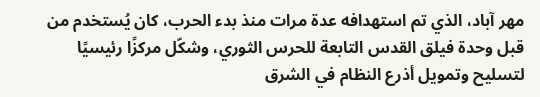مهر آباد، الذي تم استهدافه عدة مرات منذ بدء الحرب، كان يُستخدم من قبل وحدة فيلق القدس التابعة للحرس الثوري، وشكّل مركزًا رئيسيًا لتسليح وتمويل أذرع النظام في الشرق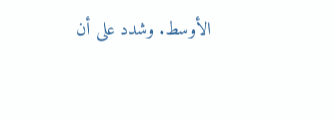الأوسط. وشدد على أن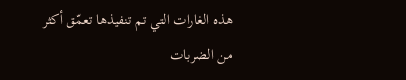هذه الغارات التي تم تنفيذها تعمّق أكثر من الضربات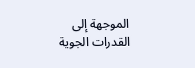الموجهة إلى القدرات الجوية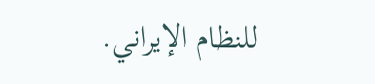للنظام الإيراني.